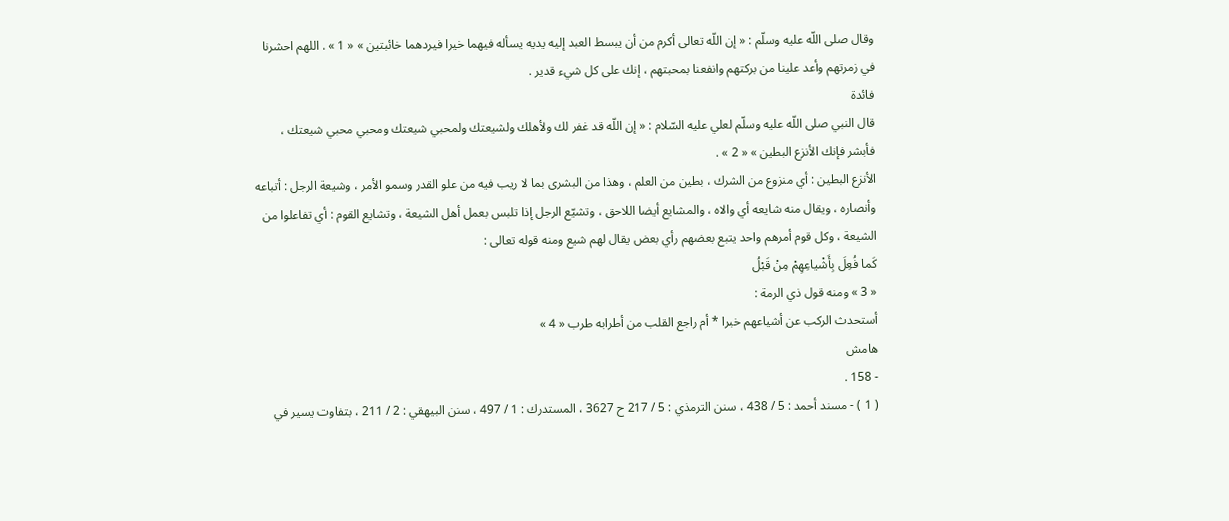وقال صلى اللّه عليه وسلّم : « إن اللّه تعالى أكرم من أن يبسط العبد إليه يديه يسأله فيهما خيرا فيردهما خائبتين » « 1 » . اللهم احشرنا في زمرتهم وأعد علينا من بركتهم وانفعنا بمحبتهم ، إنك على كل شيء قدير .
فائدة
قال النبي صلى اللّه عليه وسلّم لعلي عليه السّلام : « إن اللّه قد غفر لك ولأهلك ولشيعتك ولمحبي شيعتك ومحبي محبي شيعتك ، فأبشر فإنك الأنزع البطين » « 2 » .
الأنزع البطين : أي منزوع من الشرك ، بطين من العلم ، وهذا من البشرى بما لا ريب فيه من علو القدر وسمو الأمر ، وشيعة الرجل : أتباعه وأنصاره ، ويقال منه شايعه أي والاه ، والمشايع أيضا اللاحق ، وتشيّع الرجل إذا تلبس بعمل أهل الشيعة ، وتشايع القوم : أي تفاعلوا من الشيعة ، وكل قوم أمرهم واحد يتبع بعضهم رأي بعض يقال لهم شيع ومنه قوله تعالى :
كَما فُعِلَ بِأَشْياعِهِمْ مِنْ قَبْلُ
« 3 » ومنه قول ذي الرمة :
أستحدث الركب عن أشياعهم خبرا * أم راجع القلب من أطرابه طرب « 4 »
هامش
- 158 .
( 1 ) - مسند أحمد : 5 / 438 ، سنن الترمذي : 5 / 217 ح 3627 ، المستدرك : 1 / 497 ، سنن البيهقي : 2 / 211 ، بتفاوت يسير في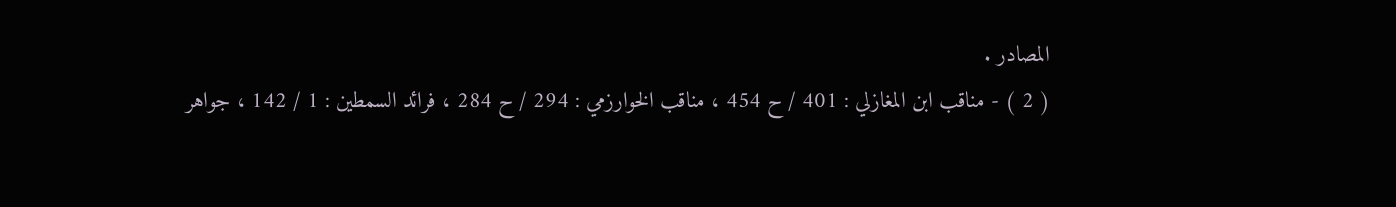المصادر .
( 2 ) - مناقب ابن المغازلي : 401 / ح 454 ، مناقب الخوارزمي : 294 / ح 284 ، فرائد السمطين : 1 / 142 ، جواهر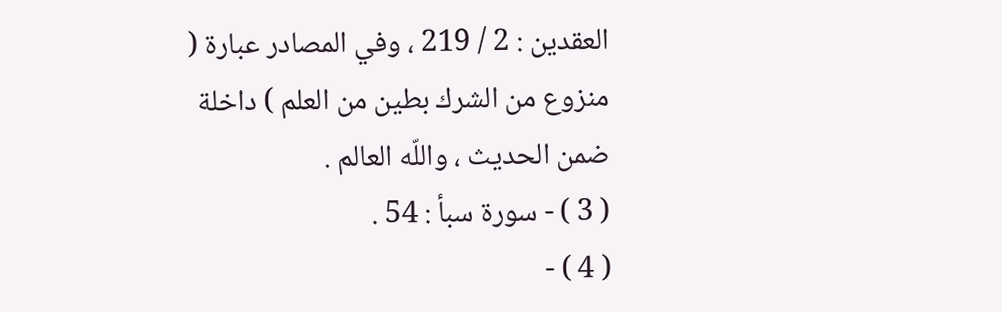العقدين : 2 / 219 ، وفي المصادر عبارة ( منزوع من الشرك بطين من العلم ) داخلة ضمن الحديث ، واللّه العالم .
( 3 ) - سورة سبأ : 54 .
( 4 ) -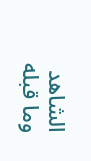الشاهد وما قبله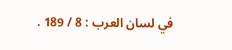في لسان العرب : 8 / 189 .